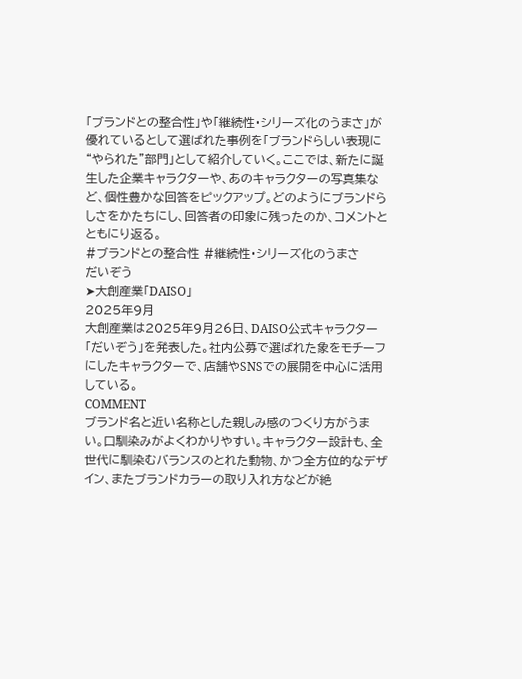「ブランドとの整合性」や「継続性・シリーズ化のうまさ」が優れているとして選ばれた事例を「ブランドらしい表現に“やられた”部門」として紹介していく。ここでは、新たに誕生した企業キャラクターや、あのキャラクターの写真集など、個性豊かな回答をピックアップ。どのようにブランドらしさをかたちにし、回答者の印象に残ったのか、コメントとともにり返る。
#ブランドとの整合性 #継続性・シリーズ化のうまさ
だいぞう
➤大創産業「DAISO」
2025年9月
大創産業は2025年9月26日、DAISO公式キャラクター「だいぞう」を発表した。社内公募で選ばれた象をモチーフにしたキャラクターで、店舗やSNSでの展開を中心に活用している。
COMMENT
ブランド名と近い名称とした親しみ感のつくり方がうまい。口馴染みがよくわかりやすい。キャラクター設計も、全世代に馴染むバランスのとれた動物、かつ全方位的なデザイン、またブランドカラーの取り入れ方などが絶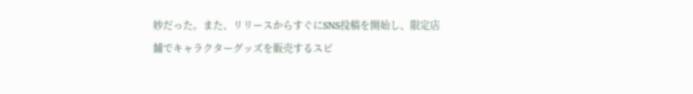妙だった。また、リリースからすぐにSNS投稿を開始し、限定店舗でキャラクターグッズを販売するスピ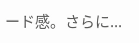ード感。さらに...